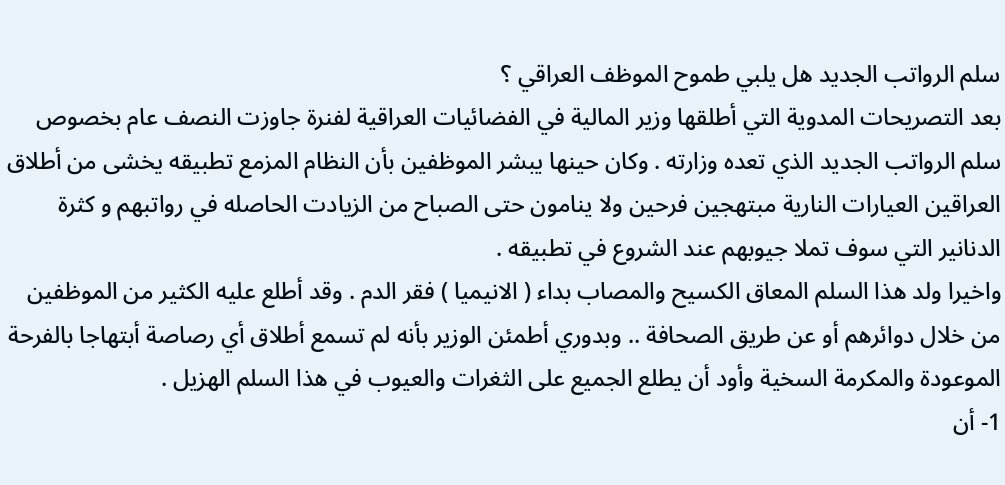سلم الرواتب الجديد هل يلبي طموح الموظف العراقي ؟
بعد التصريحات المدوية التي أطلقها وزير المالية في الفضائيات العراقية لفنرة جاوزت النصف عام بخصوص سلم الرواتب الجديد الذي تعده وزارته . وكان حينها يبشر الموظفين بأن النظام المزمع تطبيقه يخشى من أطلاق العراقين العيارات النارية مبتهجين فرحين ولا ينامون حتى الصباح من الزيادت الحاصله في رواتبهم و كثرة الدنانير التي سوف تملا جيوبهم عند الشروع في تطبيقه .
واخيرا ولد هذا السلم المعاق الكسيح والمصاب بداء ( الانيميا ) فقر الدم . وقد أطلع عليه الكثير من الموظفين من خلال دوائرهم أو عن طريق الصحافة .. وبدوري أطمئن الوزير بأنه لم تسمع أطلاق أي رصاصة أبتهاجا بالفرحة الموعودة والمكرمة السخية وأود أن يطلع الجميع على الثغرات والعيوب في هذا السلم الهزيل .
1- أن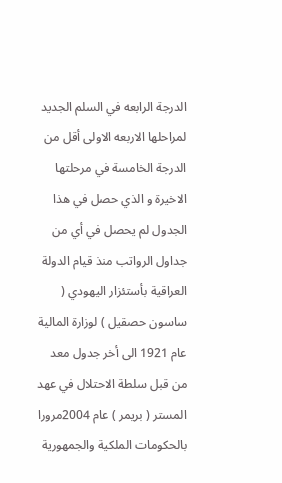الدرجة الرابعه في السلم الجديد لمراحلها الاربعه الاولى أقل من الدرجة الخامسة في مرحلتها الاخيرة و الذي حصل في هذا الجدول لم يحصل في أي من جداول الرواتب منذ قيام الدولة العراقية بأستئزار اليهودي ( ساسون حصقيل ) لوزارة المالية عام 1921 الى أخر جدول معد من قبل سلطة الاحتلال في عهد المستر ( بريمر ) عام 2004مرورا بالحكومات الملكية والجمهورية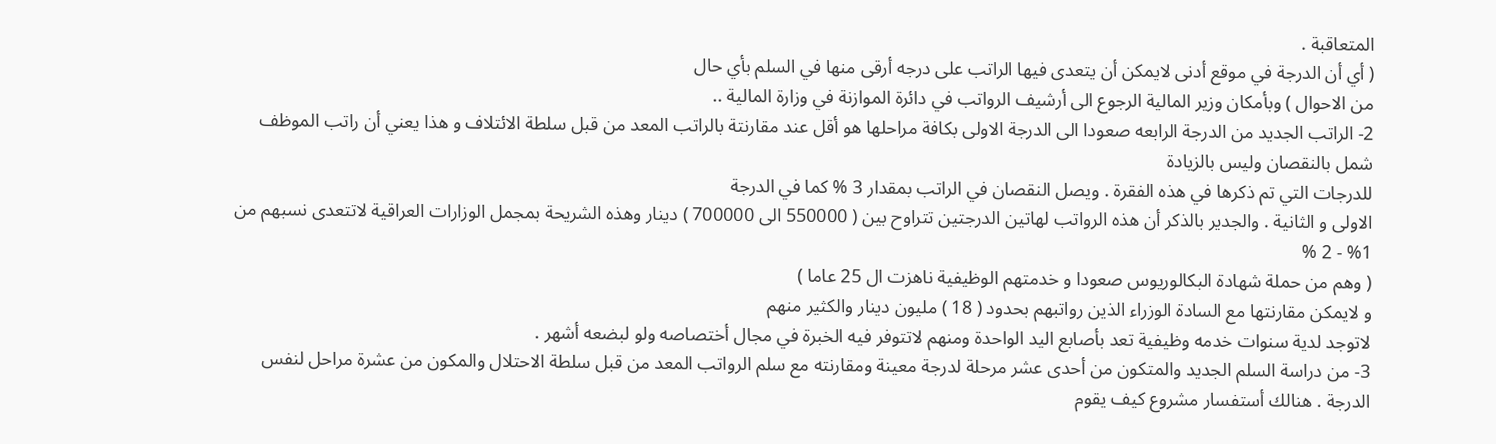المتعاقبة .
( أي أن الدرجة في موقع أدنى لايمكن أن يتعدى فيها الراتب على درجه أرقى منها في السلم بأي حال
من الاحوال ) وبأمكان وزير المالية الرجوع الى أرشيف الرواتب في دائرة الموازنة في وزارة المالية ..
2- الراتب الجديد من الدرجة الرابعه صعودا الى الدرجة الاولى بكافة مراحلها هو أقل عند مقارنتة بالراتب المعد من قبل سلطة الائتلاف و هذا يعني أن راتب الموظف شمل بالنقصان وليس بالزيادة
للدرجات التي تم ذكرها في هذه الفقرة . ويصل النقصان في الراتب بمقدار 3 % كما في الدرجة
الاولى و الثانية . والجدير بالذكر أن هذه الرواتب لهاتين الدرجتين تتراوح بين ( 550000 الى 700000 ) دينار وهذه الشريحة بمجمل الوزارات العراقية لاتتعدى نسبهم من 1% - 2 %
( وهم من حملة شهادة البكالوريوس صعودا و خدمتهم الوظيفية ناهزت ال 25 عاما )
و لايمكن مقارنتها مع السادة الوزراء الذين رواتبهم بحدود ( 18 ) مليون دينار والكثير منهم
لاتوجد لدية سنوات خدمه وظيفية تعد بأصابع اليد الواحدة ومنهم لاتتوفر فيه الخبرة في مجال أختصاصه ولو لبضعه أشهر .
3- من دراسة السلم الجديد والمتكون من أحدى عشر مرحلة لدرجة معينة ومقارنته مع سلم الرواتب المعد من قبل سلطة الاحتلال والمكون من عشرة مراحل لنفس الدرجة . هنالك أستفسار مشروع كيف يقوم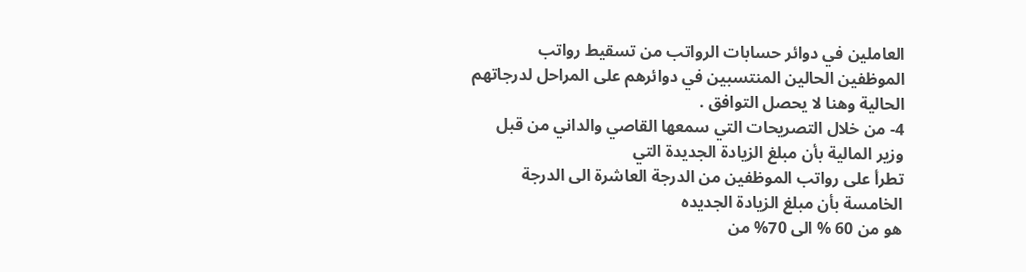العاملين في دوائر حسابات الرواتب من تسقيط رواتب الموظفين الحالين المنتسبين في دوائرهم على المراحل لدرجاتهم الحالية وهنا لا يحصل التوافق .
4- من خلال التصريحات التي سمعها القاصي والداني من قبل وزير المالية بأن مبلغ الزيادة الجديدة التي
تطرأ على رواتب الموظفين من الدرجة العاشرة الى الدرجة الخامسة بأن مبلغ الزيادة الجديده
هو من 60 % الى 70% من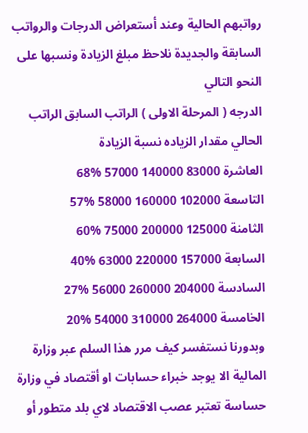رواتبهم الحالية وعند أستعراض الدرجات والرواتب السابقة والجديدة نلاحظ مبلغ الزيادة ونسبها على النحو التالي
الدرجه ( المرحلة الاولى ) الراتب السابق الراتب الحالي مقدار الزياده نسبة الزيادة
العاشرة 83000 140000 57000 %68
التاسعة 102000 160000 58000 %57
الثامنة 125000 200000 75000 %60
السابعة 157000 220000 63000 %40
السادسة 204000 260000 56000 %27
الخامسة 264000 310000 54000 %20
وبدورنا نستفسر كيف مرر هذا السلم عبر وزارة المالية الا يوجد خبراء حسابات او أقتصاد في وزارة حساسة تعتبر عصب الاقتصاد لاي بلد متطور أو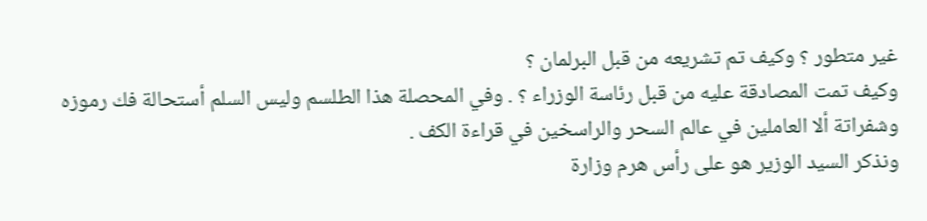غير متطور ؟ وكيف تم تشريعه من قبل البرلمان ؟
وكيف تمت المصادقة عليه من قبل رئاسة الوزراء ؟ . وفي المحصلة هذا الطلسم وليس السلم أستحالة فك رموزه وشفراتة ألا العاملين في عالم السحر والراسخين في قراءة الكف .
ونذكر السيد الوزير هو على رأس هرم وزارة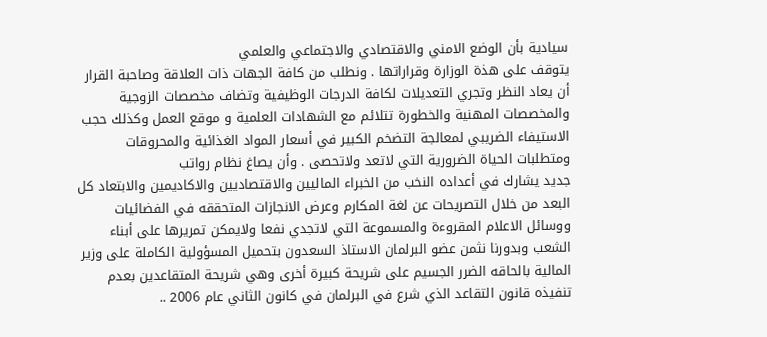سيادية بأن الوضع الامني والاقتصادي والاجتماعي والعلمي
يتوقف على هذة الوزارة وقراراتها . ونطلب من كافة الجهات ذات العلاقة وصاحبة القرار أن يعاد النظر وتجري التعديلات لكافة الدرجات الوظيفية وتضاف مخصصات الزوجية والمخصصات المهنية والخطورة تتلائم مع الشهادات العلمية و موقع العمل وكذلك حجب الاستيفاء الضريبي لمعالجة التضخم الكبير في أسعار المواد الغذائية والمحروقات ومتطلبات الحياة الضرورية التي لاتعد ولاتحصى . وأن يصاغ نظام رواتب
جديد يشارك في أعداده النخب من الخبراء الماليين والاقتصاديين والاكاديمين والابتعاد كل البعد من خلال التصريحات عن لغة المكارم وعرض الانجازات المتحققه في الفضائيات ووسائل الاعلام المقروءة والمسموعة التي لاتجدي نفعا ولايمكن تمريرها على أبناء الشعب وبدورنا نثمن عضو البرلمان الاستاذ السعدون بتحميل المسؤولية الكاملة على وزير المالية بالحاقه الضرر الجسيم على شريحة كبيرة أخرى وهي شريحة المتقاعدين بعدم تنفيذه قانون التقاعد الذي شرع في البرلمان في كانون الثاني عام 2006 ..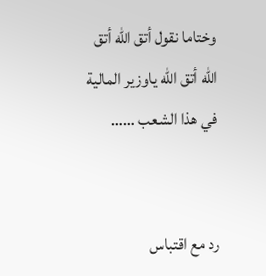وختاما نقول أتق الله أتق الله أتق الله ياوزير المالية في هذا الشعب ……


رد مع اقتباس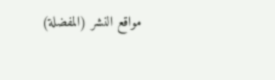مواقع النشر (المفضلة)